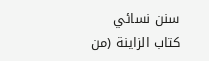سنن نسائي
كتاب الزاينة (من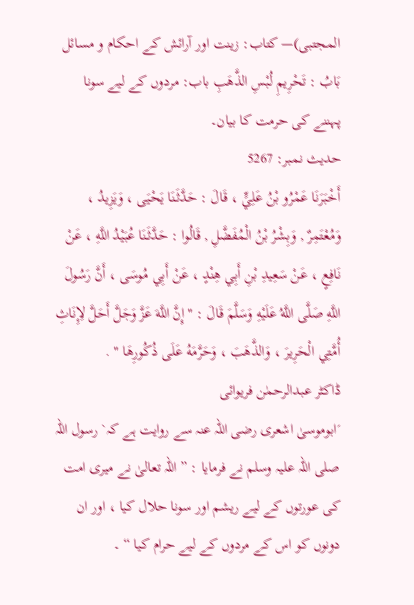المجتبى)— کتاب: زینت اور آرائش کے احکام و مسائل
بَابُ : تَحْرِيمِ لُبْسِ الذَّهَبِ باب: مردوں کے لیے سونا پہننے کی حرمت کا بیان۔
حدیث نمبر: 5267
أَخْبَرَنَا عَمْرُو بْنُ عَلِيٍّ ، قَالَ : حَدَّثَنَا يَحْيَى ، وَيَزِيدُ ، وَمُعْتَمِرٌ , وَبِشْرُ بْنُ الْمُفَضَّلِ , قَالُوا : حَدَّثَنَا عُبَيْدُ اللَّهِ ، عَنْ نَافِعٍ ، عَنْ سَعِيدِ بْنِ أَبِي هِنْدٍ ، عَنْ أَبِي مُوسَى ، أَنَّ رَسُولَ اللَّهِ صَلَّى اللَّهُ عَلَيْهِ وَسَلَّمَ قَالَ : " إِنَّ اللَّهَ عَزَّ وَجَلَّ أَحَلَّ لِإِنَاثِ أُمَّتِي الْحَرِيرَ ، وَالذَّهَبَ ، وَحَرَّمَهُ عَلَى ذُكُورِهَا " .
ڈاکٹر عبدالرحمٰن فریوائی
´ابوموسیٰ اشعری رضی اللہ عنہ سے روایت ہے کہ` رسول اللہ صلی اللہ علیہ وسلم نے فرمایا : ” اللہ تعالیٰ نے میری امت کی عورتوں کے لیے ریشم اور سونا حلال کیا ، اور ان دونوں کو اس کے مردوں کے لیے حرام کیا “ ۔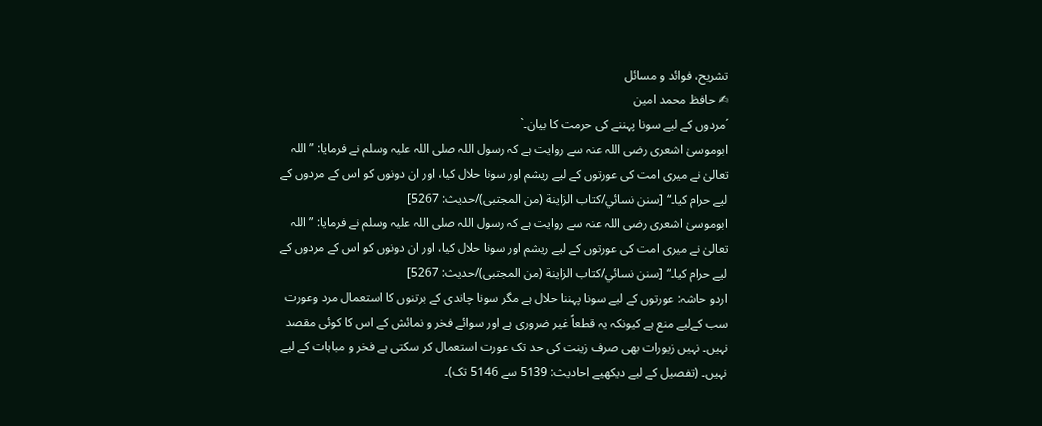تشریح، فوائد و مسائل
✍ حافظ محمد امین
´مردوں کے لیے سونا پہننے کی حرمت کا بیان۔`
ابوموسیٰ اشعری رضی اللہ عنہ سے روایت ہے کہ رسول اللہ صلی اللہ علیہ وسلم نے فرمایا: ” اللہ تعالیٰ نے میری امت کی عورتوں کے لیے ریشم اور سونا حلال کیا، اور ان دونوں کو اس کے مردوں کے لیے حرام کیا۔“ [سنن نسائي/كتاب الزاينة (من المجتبى)/حدیث: 5267]
ابوموسیٰ اشعری رضی اللہ عنہ سے روایت ہے کہ رسول اللہ صلی اللہ علیہ وسلم نے فرمایا: ” اللہ تعالیٰ نے میری امت کی عورتوں کے لیے ریشم اور سونا حلال کیا، اور ان دونوں کو اس کے مردوں کے لیے حرام کیا۔“ [سنن نسائي/كتاب الزاينة (من المجتبى)/حدیث: 5267]
اردو حاشہ: عورتوں کے لیے سونا پہننا حلال ہے مگر سونا چاندی کے برتنوں کا استعمال مرد وعورت سب کےلیے منع ہے کیونکہ یہ قطعاً غیر ضروری ہے اور سوائے فخر و نمائش کے اس کا کوئی مقصد نہیں۔ نہیں زیورات بھی صرف زینت کی حد تک عورت استعمال کر سکتی ہے فخر و مباہات کے لیے نہیں۔ (تفصیل کے لیے دیکھیے احادیث: 5139 سے 5146 تک)۔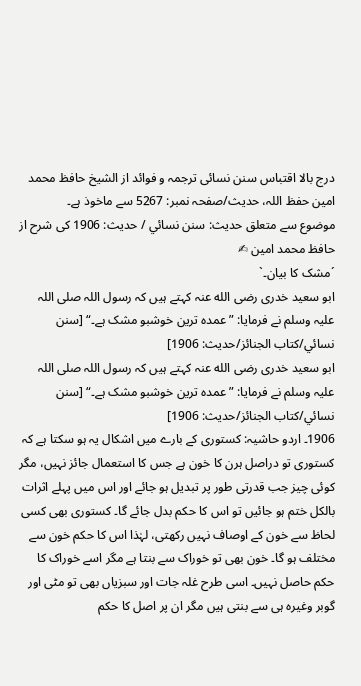درج بالا اقتباس سنن نسائی ترجمہ و فوائد از الشیخ حافظ محمد امین حفظ اللہ، حدیث/صفحہ نمبر: 5267 سے ماخوذ ہے۔
موضوع سے متعلق حدیث: سنن نسائي / حدیث: 1906 کی شرح از حافظ محمد امین ✍
´مشک کا بیان۔`
ابو سعید خدری رضی الله عنہ کہتے ہیں کہ رسول اللہ صلی اللہ علیہ وسلم نے فرمایا: ” عمدہ ترین خوشبو مشک ہے۔“ [سنن نسائي/كتاب الجنائز/حدیث: 1906]
ابو سعید خدری رضی الله عنہ کہتے ہیں کہ رسول اللہ صلی اللہ علیہ وسلم نے فرمایا: ” عمدہ ترین خوشبو مشک ہے۔“ [سنن نسائي/كتاب الجنائز/حدیث: 1906]
1906۔ اردو حاشیہ: کستوری کے بارے میں اشکال یہ ہو سکتا ہے کہ کستوری تو دراصل ہرن کا خون ہے جس کا استعمال جائز نہیں، مگر کوئی چیز جب قدرتی طور پر تبدیل ہو جائے اور اس میں پہلے اثرات بالکل ختم ہو جائیں تو اس کا حکم بدل جائے گا۔ کستوری بھی کسی لحاظ سے خون کے اوصاف نہیں رکھتی، لہٰذا اس کا حکم خون سے مختلف ہو گا۔ خون بھی تو خوراک سے بنتا ہے مگر اسے خوراک کا حکم حاصل نہیں۔ اسی طرح غلہ جات اور سبزیاں بھی تو مٹی اور گوبر وغیرہ ہی سے بنتی ہیں مگر ان پر اصل کا حکم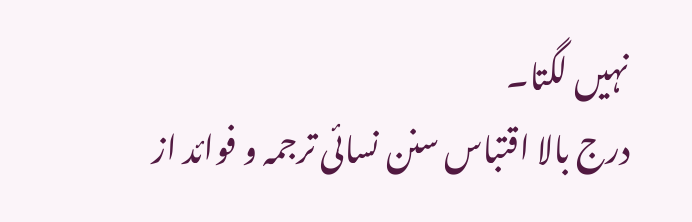نہیں لگتا۔
درج بالا اقتباس سنن نسائی ترجمہ و فوائد از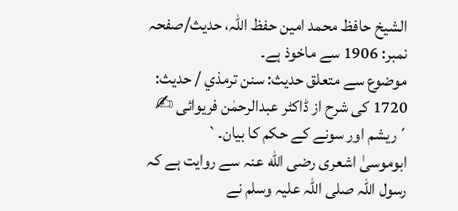الشیخ حافظ محمد امین حفظ اللہ، حدیث/صفحہ نمبر: 1906 سے ماخوذ ہے۔
موضوع سے متعلق حدیث: سنن ترمذي / حدیث: 1720 کی شرح از ڈاکٹر عبدالرحمٰن فریوائی ✍
´ریشم اور سونے کے حکم کا بیان۔`
ابوموسیٰ اشعری رضی الله عنہ سے روایت ہے کہ رسول اللہ صلی اللہ علیہ وسلم نے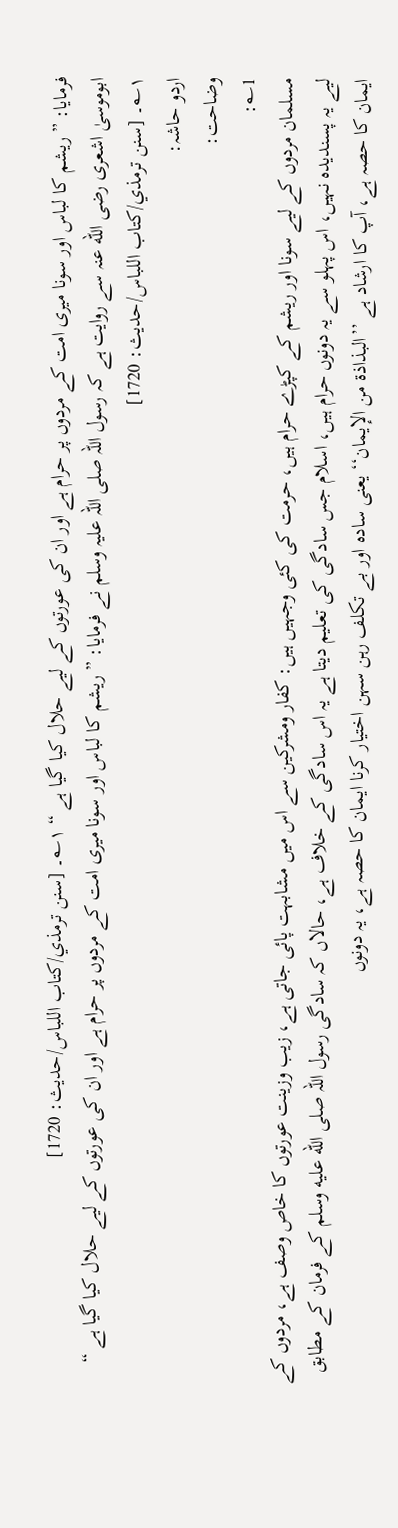فرمایا: ” ریشم کا لباس اور سونا میری امت کے مردوں پر حرام ہے اور ان کی عورتوں کے لیے حلال کیا گیا ہے “ ۱؎۔ [سنن ترمذي/كتاب اللباس/حدیث: 1720]
ابوموسیٰ اشعری رضی الله عنہ سے روایت ہے کہ رسول اللہ صلی اللہ علیہ وسلم نے فرمایا: ” ریشم کا لباس اور سونا میری امت کے مردوں پر حرام ہے اور ان کی عورتوں کے لیے حلال کیا گیا ہے “ ۱؎۔ [سنن ترمذي/كتاب اللباس/حدیث: 1720]
اردو حاشہ:
وضاحت:
1؎:
مسلمان مردوں کے لیے سونا اور ریشم کے کپڑے حرام ہیں، حرمت کی کئی وجہیں ہیں: کفار ومشرکین سے اس میں مشابہت پائی جاتی ہے، زیب وزینت عورتوں کا خاص وصف ہے، مردوں کے لیے یہ پسندیدہ نہیں، اس پہلو سے یہ دونوں حرام ہیں، اسلام جس سادگی کی تعلیم دیتا ہے یہ اس سادگی کے خلاف ہے، حالاں کہ سادگی رسول اللہ صلى الله عليه وسلم کے فرمان کے مطابق ایمان کا حصہ ہے، آپ کا ارشاد ہے ’’البذاذة من الإيمان‘‘ یعنی سادہ اور بے تکلف رہن سہن اختیار کرنا ایمان کا حصہ ہے، یہ دونوں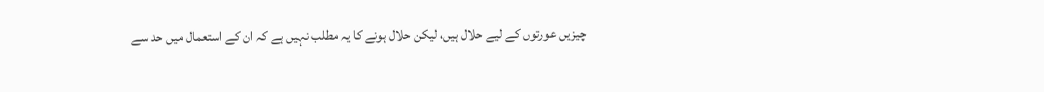چیزیں عورتوں کے لیے حلال ہیں، لیکن حلال ہونے کا یہ مطلب نہیں ہے کہ ان کے استعمال میں حد سے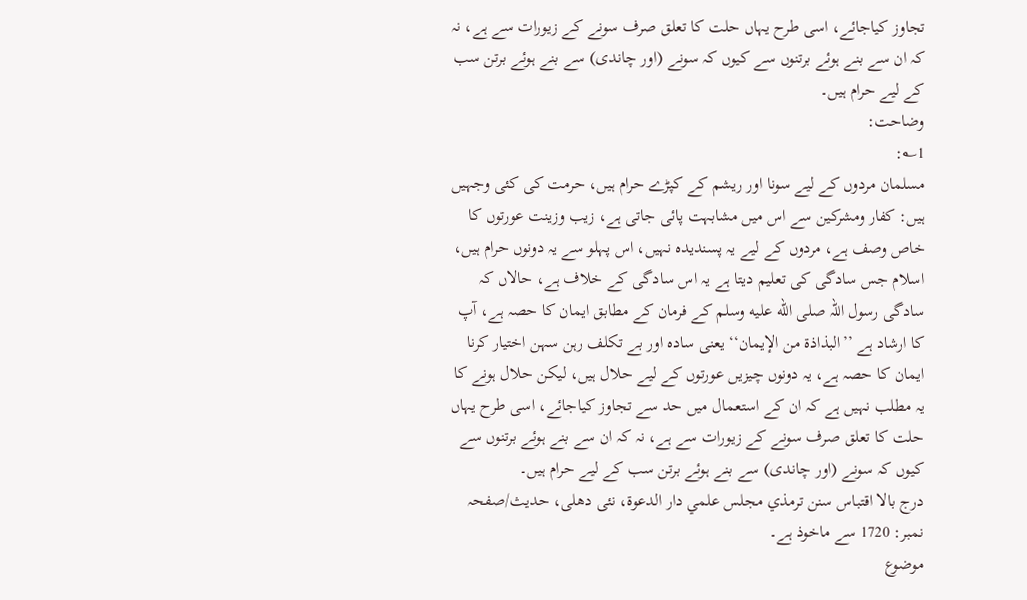تجاوز کیاجائے، اسی طرح یہاں حلت کا تعلق صرف سونے کے زیورات سے ہے، نہ کہ ان سے بنے ہوئے برتنوں سے کیوں کہ سونے (اور چاندی) سے بنے ہوئے برتن سب کے لیے حرام ہیں۔
وضاحت:
1؎:
مسلمان مردوں کے لیے سونا اور ریشم کے کپڑے حرام ہیں، حرمت کی کئی وجہیں ہیں: کفار ومشرکین سے اس میں مشابہت پائی جاتی ہے، زیب وزینت عورتوں کا خاص وصف ہے، مردوں کے لیے یہ پسندیدہ نہیں، اس پہلو سے یہ دونوں حرام ہیں، اسلام جس سادگی کی تعلیم دیتا ہے یہ اس سادگی کے خلاف ہے، حالاں کہ سادگی رسول اللہ صلى الله عليه وسلم کے فرمان کے مطابق ایمان کا حصہ ہے، آپ کا ارشاد ہے ’’البذاذة من الإيمان‘‘ یعنی سادہ اور بے تکلف رہن سہن اختیار کرنا ایمان کا حصہ ہے، یہ دونوں چیزیں عورتوں کے لیے حلال ہیں، لیکن حلال ہونے کا یہ مطلب نہیں ہے کہ ان کے استعمال میں حد سے تجاوز کیاجائے، اسی طرح یہاں حلت کا تعلق صرف سونے کے زیورات سے ہے، نہ کہ ان سے بنے ہوئے برتنوں سے کیوں کہ سونے (اور چاندی) سے بنے ہوئے برتن سب کے لیے حرام ہیں۔
درج بالا اقتباس سنن ترمذي مجلس علمي دار الدعوة، نئى دهلى، حدیث/صفحہ نمبر: 1720 سے ماخوذ ہے۔
موضوع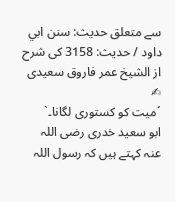سے متعلق حدیث: سنن ابي داود / حدیث: 3158 کی شرح از الشیخ عمر فاروق سعیدی ✍
´میت کو کستوری لگانا۔`
ابو سعید خدری رضی اللہ عنہ کہتے ہیں کہ رسول اللہ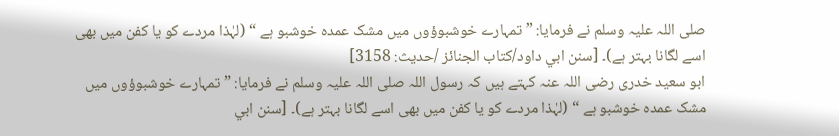صلی اللہ علیہ وسلم نے فرمایا: ” تمہارے خوشبوؤوں میں مشک عمدہ خوشبو ہے “ (لہٰذا مردے کو یا کفن میں بھی اسے لگانا بہتر ہے)۔ [سنن ابي داود/كتاب الجنائز /حدیث: 3158]
ابو سعید خدری رضی اللہ عنہ کہتے ہیں کہ رسول اللہ صلی اللہ علیہ وسلم نے فرمایا: ” تمہارے خوشبوؤوں میں مشک عمدہ خوشبو ہے “ (لہٰذا مردے کو یا کفن میں بھی اسے لگانا بہتر ہے)۔ [سنن ابي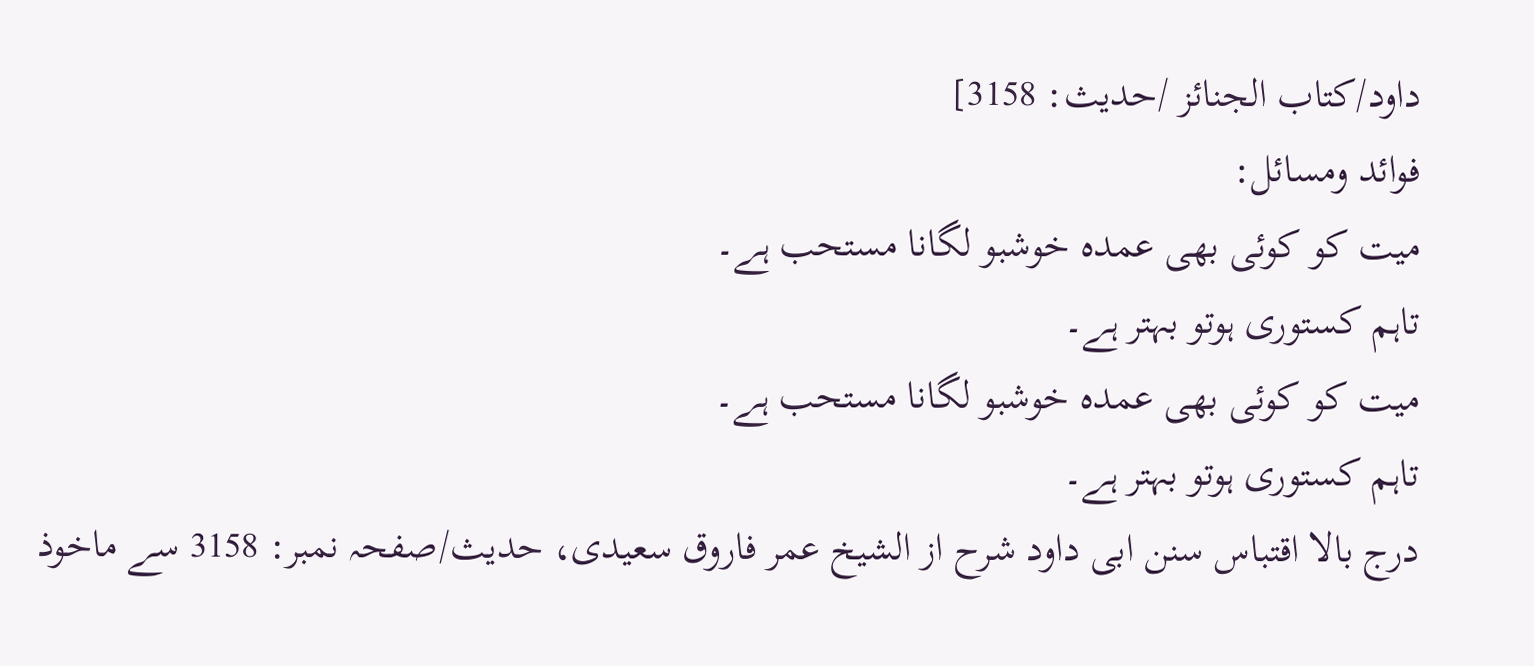داود/كتاب الجنائز /حدیث: 3158]
فوائد ومسائل:
میت کو کوئی بھی عمدہ خوشبو لگانا مستحب ہے۔
تاہم کستوری ہوتو بہتر ہے۔
میت کو کوئی بھی عمدہ خوشبو لگانا مستحب ہے۔
تاہم کستوری ہوتو بہتر ہے۔
درج بالا اقتباس سنن ابی داود شرح از الشیخ عمر فاروق سعیدی، حدیث/صفحہ نمبر: 3158 سے ماخوذ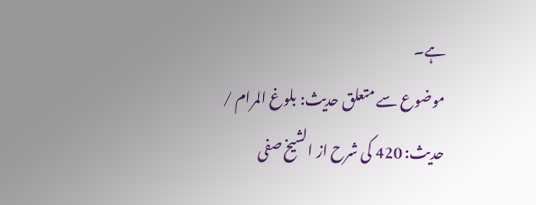ہے۔
موضوع سے متعلق حدیث: بلوغ المرام / حدیث: 420 کی شرح از الشیخ صفی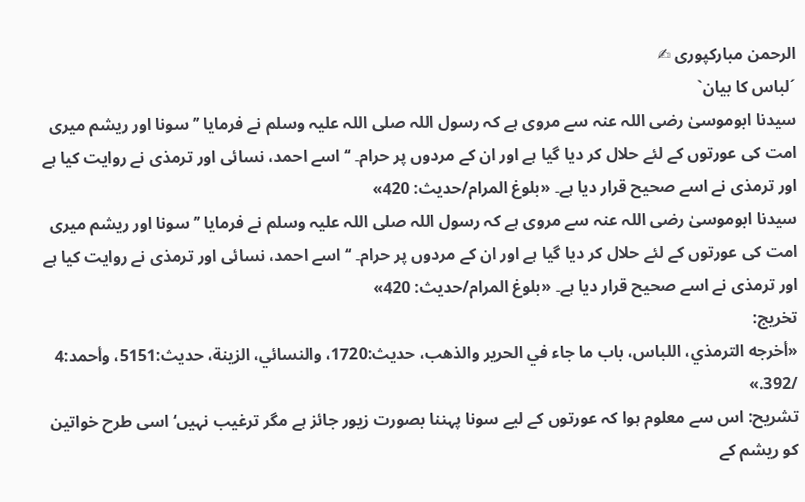الرحمن مبارکپوری ✍
´لباس کا بیان`
سیدنا ابوموسیٰ رضی اللہ عنہ سے مروی ہے کہ رسول اللہ صلی اللہ علیہ وسلم نے فرمایا ’’ سونا اور ریشم میری امت کی عورتوں کے لئے حلال کر دیا گیا ہے اور ان کے مردوں پر حرام۔ ‘‘ اسے احمد، نسائی اور ترمذی نے روایت کیا ہے اور ترمذی نے اسے صحیح قرار دیا ہے۔ «بلوغ المرام/حدیث: 420»
سیدنا ابوموسیٰ رضی اللہ عنہ سے مروی ہے کہ رسول اللہ صلی اللہ علیہ وسلم نے فرمایا ’’ سونا اور ریشم میری امت کی عورتوں کے لئے حلال کر دیا گیا ہے اور ان کے مردوں پر حرام۔ ‘‘ اسے احمد، نسائی اور ترمذی نے روایت کیا ہے اور ترمذی نے اسے صحیح قرار دیا ہے۔ «بلوغ المرام/حدیث: 420»
تخریج:
«أخرجه الترمذي، اللباس، باب ما جاء في الحرير والذهب، حديث:1720، والنسائي، الزينة، حديث:5151، وأحمد:4 /392.»
تشریح: اس سے معلوم ہوا کہ عورتوں کے لیے سونا پہننا بصورت زیور جائز ہے مگر ترغیب نہیں‘ اسی طرح خواتین کو ریشم کے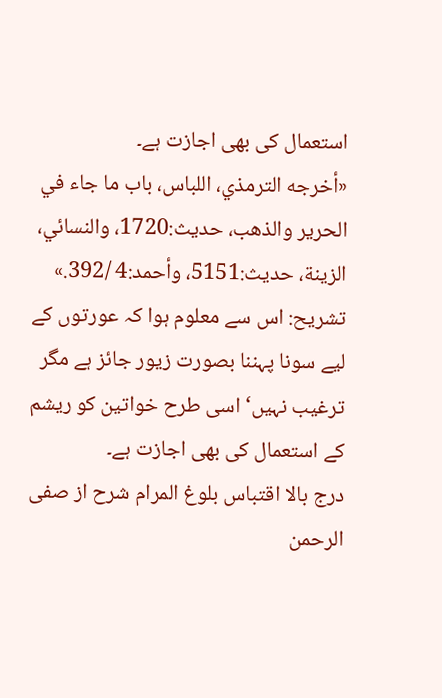استعمال کی بھی اجازت ہے۔
«أخرجه الترمذي، اللباس، باب ما جاء في الحرير والذهب، حديث:1720، والنسائي، الزينة، حديث:5151، وأحمد:4 /392.»
تشریح: اس سے معلوم ہوا کہ عورتوں کے لیے سونا پہننا بصورت زیور جائز ہے مگر ترغیب نہیں‘ اسی طرح خواتین کو ریشم کے استعمال کی بھی اجازت ہے۔
درج بالا اقتباس بلوغ المرام شرح از صفی الرحمن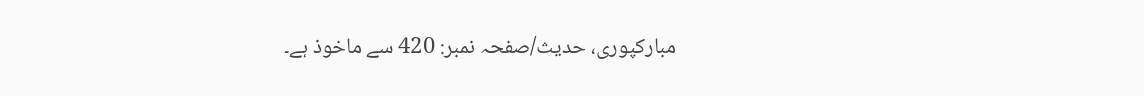مبارکپوری، حدیث/صفحہ نمبر: 420 سے ماخوذ ہے۔